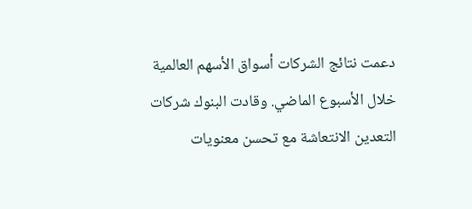دعمت نتائج الشركات أسواق الأسهم العالمية خلال الأسبوع الماضي. وقادت البنوك شركات التعدين الانتعاشة مع تحسن معنويات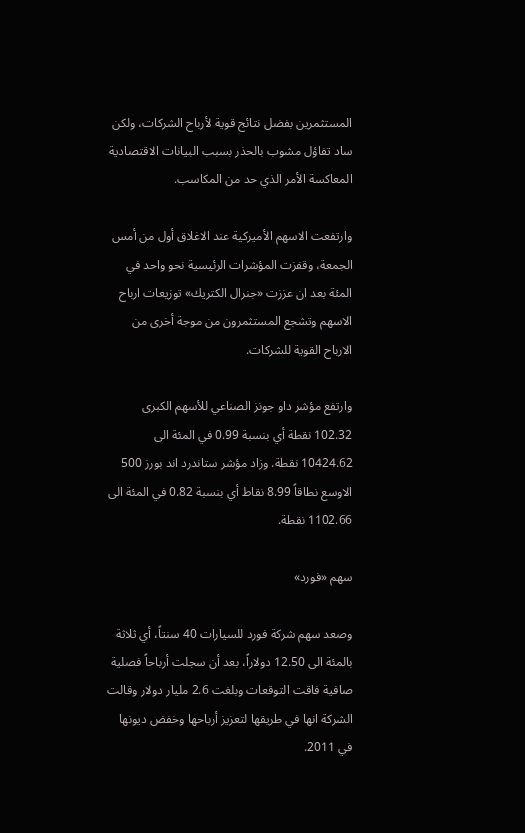المستثمرين بفضل نتائج قوية لأرباح الشركات، ولكن ساد تفاؤل مشوب بالحذر بسبب البيانات الاقتصادية المعاكسة الأمر الذي حد من المكاسب.

وارتفعت الاسهم الأميركية عند الاغلاق أول من أمس الجمعة، وقفزت المؤشرات الرئيسية نحو واحد في المئة بعد ان عززت «جنرال الكتريك» توزيعات ارباح الاسهم وتشجع المستثمرون من موجة أخرى من الارباح القوية للشركات.

وارتفع مؤشر داو جونز الصناعي للأسهم الكبرى 102.32 نقطة أي بنسبة 0.99 في المئة الى 10424.62 نقطة. وزاد مؤشر ستاندرد اند بورز 500 الاوسع نطاقاً 8.99 نقاط أي بنسبة 0.82 في المئة الى 1102.66 نقطة.

سهم «فورد»

وصعد سهم شركة فورد للسيارات 40 سنتاً، أي ثلاثة بالمئة الى 12.50 دولاراً، بعد أن سجلت أرباحاً فصلية صافية فاقت التوقعات وبلغت 2.6 مليار دولار وقالت الشركة انها في طريقها لتعزيز أرباحها وخفض ديونها في 2011.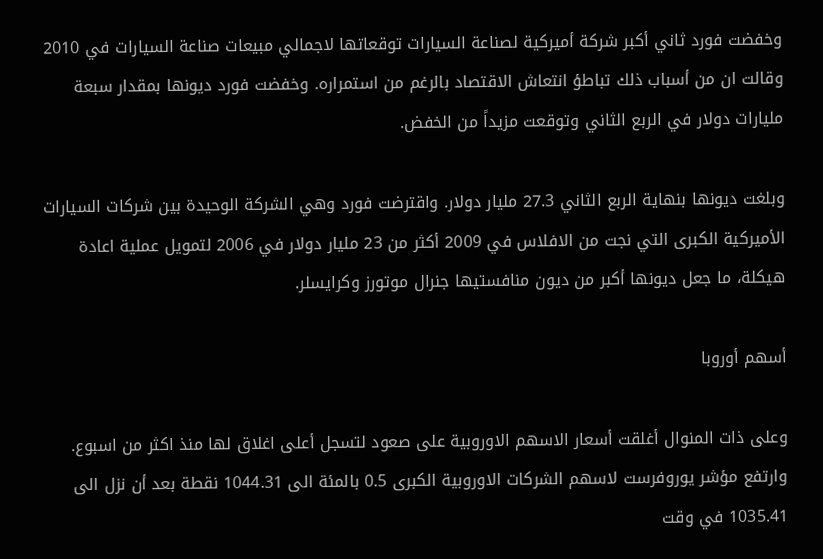وخفضت فورد ثاني أكبر شركة أميركية لصناعة السيارات توقعاتها لاجمالي مبيعات صناعة السيارات في 2010 وقالت ان من أسباب ذلك تباطؤ انتعاش الاقتصاد بالرغم من استمراره. وخفضت فورد ديونها بمقدار سبعة مليارات دولار في الربع الثاني وتوقعت مزيداً من الخفض.

وبلغت ديونها بنهاية الربع الثاني 27.3 مليار دولار. واقترضت فورد وهي الشركة الوحيدة بين شركات السيارات الأميركية الكبرى التي نجت من الافلاس في 2009 أكثر من 23 مليار دولار في 2006 لتمويل عملية اعادة هيكلة، ما جعل ديونها أكبر من ديون منافستيها جنرال موتورز وكرايسلر.

أسهم أوروبا

وعلى ذات المنوال أغلقت أسعار الاسهم الاوروبية على صعود لتسجل أعلى اغلاق لها منذ اكثر من اسبوع. وارتفع مؤشر يوروفرست لاسهم الشركات الاوروبية الكبرى 0.5 بالمئة الى 1044.31 نقطة بعد أن نزل الى 1035.41 في وقت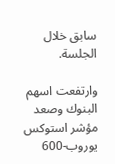سابق خلال الجلسة.

وارتفعت اسهم البنوك وصعد مؤشر استوكس يوروب-600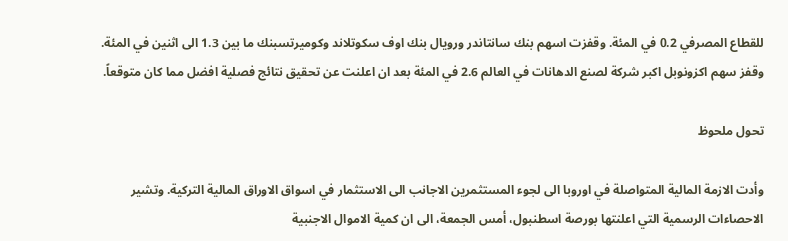للقطاع المصرفي 0.2 في المئة. وقفزت اسهم بنك سانتاندر ورويال بنك اوف سكوتلاند وكوميرتسبنك ما بين 1.3 الى اثنين في المئة. وقفز سهم اكزونوبل اكبر شركة لصنع الدهانات في العالم 2.6 في المئة بعد ان اعلنت عن تحقيق نتائج فصلية افضل مما كان متوقعاً.

تحول ملحوظ

وأدت الازمة المالية المتواصلة في اوروبا الى لجوء المستثمرين الاجانب الى الاستثمار في اسواق الاوراق المالية التركية. وتشير الاحصاءات الرسمية التي اعلنتها بورصة اسطنبول، أمس الجمعة، الى ان كمية الاموال الاجنبية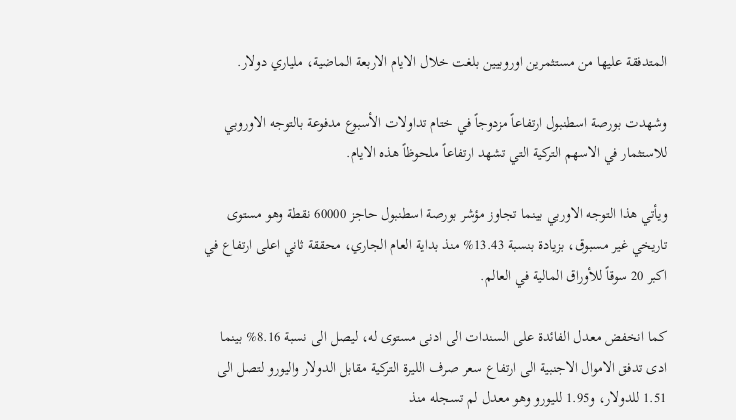المتدفقة عليها من مستثمرين اوروبيين بلغت خلال الايام الاربعة الماضية، ملياري دولار.

وشهدت بورصة اسطنبول ارتفاعاً مزدوجاً في ختام تداولات الأسبوع مدفوعة بالتوجه الاوروبي للاستثمار في الاسهم التركية التي تشهد ارتفاعاً ملحوظاً هذه الايام.

ويأتي هذا التوجه الاوربي بينما تجاوز مؤشر بورصة اسطنبول حاجز 60000 نقطة وهو مستوى تاريخي غير مسبوق، بزيادة بنسبة 13.43% منذ بداية العام الجاري، محققة ثاني اعلى ارتفاع في اكبر 20 سوقاً للأوراق المالية في العالم.

كما انخفض معدل الفائدة على السندات الى ادنى مستوى له، ليصل الى نسبة 8.16% بينما ادى تدفق الاموال الاجنبية الى ارتفاع سعر صرف الليرة التركية مقابل الدولار واليورو لتصل الى 1.51 للدولار، و1.95 لليورو وهو معدل لم تسجله منذ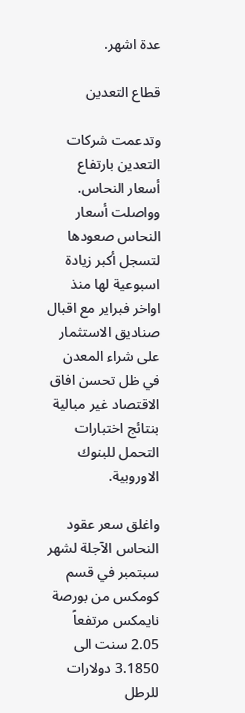عدة اشهر.

قطاع التعدين

وتدعمت شركات التعدين بارتفاع أسعار النحاس. وواصلت أسعار النحاس صعودها لتسجل أكبر زيادة اسبوعية لها منذ اواخر فبراير مع اقبال صناديق الاستثمار على شراء المعدن في ظل تحسن افاق الاقتصاد غير مبالية بنتائج اختبارات التحمل للبنوك الاوروبية.

واغلق سعر عقود النحاس الآجلة لشهر سبتمبر في قسم كومكس من بورصة نايمكس مرتفعاً 2.05 سنت الى 3.1850 دولارات للرطل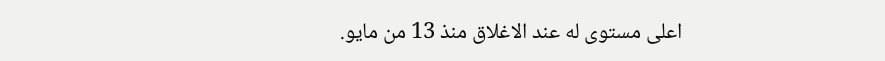اعلى مستوى له عند الاغلاق منذ 13 من مايو.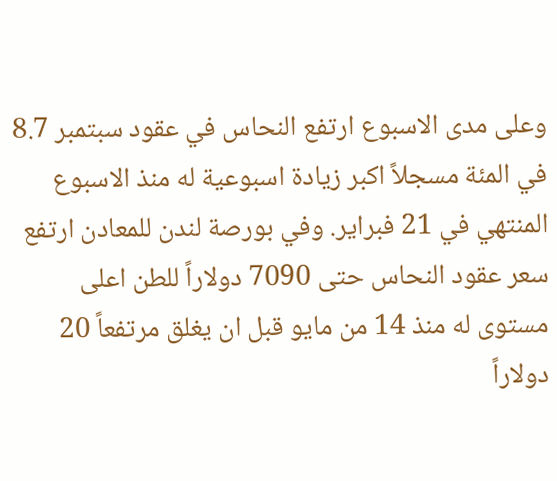وعلى مدى الاسبوع ارتفع النحاس في عقود سبتمبر 8.7 في المئة مسجلاً اكبر زيادة اسبوعية له منذ الاسبوع المنتهي في 21 فبراير. وفي بورصة لندن للمعادن ارتفع سعر عقود النحاس حتى 7090 دولاراً للطن اعلى مستوى له منذ 14 من مايو قبل ان يغلق مرتفعاً 20 دولاراً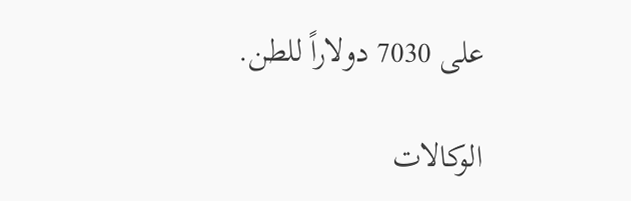على 7030 دولاراً للطن.

الوكالات